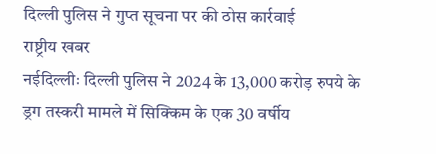दिल्ली पुलिस ने गुप्त सूचना पर की ठोस कार्रवाई
राष्ट्रीय खबर
नईदिल्लीः दिल्ली पुलिस ने 2024 के 13,000 करोड़ रुपये के ड्रग तस्करी मामले में सिक्किम के एक 30 वर्षीय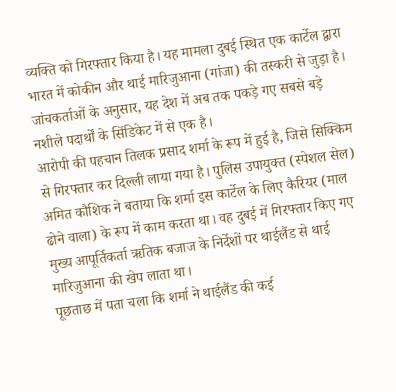व्यक्ति को गिरफ्तार किया है। यह मामला दुबई स्थित एक कार्टेल द्वारा भारत में कोकीन और थाई मारिजुआना (गांजा) की तस्करी से जुड़ा है। जांचकर्ताओं के अनुसार, यह देश में अब तक पकड़े गए सबसे बड़े नशीले पदार्थों के सिंडिकेट में से एक है।
आरोपी की पहचान तिलक प्रसाद शर्मा के रूप में हुई है, जिसे सिक्किम से गिरफ्तार कर दिल्ली लाया गया है। पुलिस उपायुक्त (स्पेशल सेल) अमित कौशिक ने बताया कि शर्मा इस कार्टेल के लिए कैरियर (माल ढोने वाला) के रूप में काम करता था। वह दुबई में गिरफ्तार किए गए मुख्य आपूर्तिकर्ता ऋतिक बजाज के निर्देशों पर थाईलैंड से थाई मारिजुआना की खेप लाता था।
पूछताछ में पता चला कि शर्मा ने थाईलैंड की कई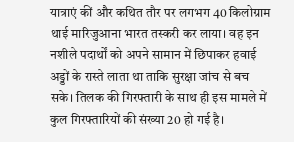यात्राएं कीं और कथित तौर पर लगभग 40 किलोग्राम थाई मारिजुआना भारत तस्करी कर लाया। वह इन नशीले पदार्थों को अपने सामान में छिपाकर हवाई अड्डों के रास्ते लाता था ताकि सुरक्षा जांच से बच सके। तिलक की गिरफ्तारी के साथ ही इस मामले में कुल गिरफ्तारियों की संख्या 20 हो गई है।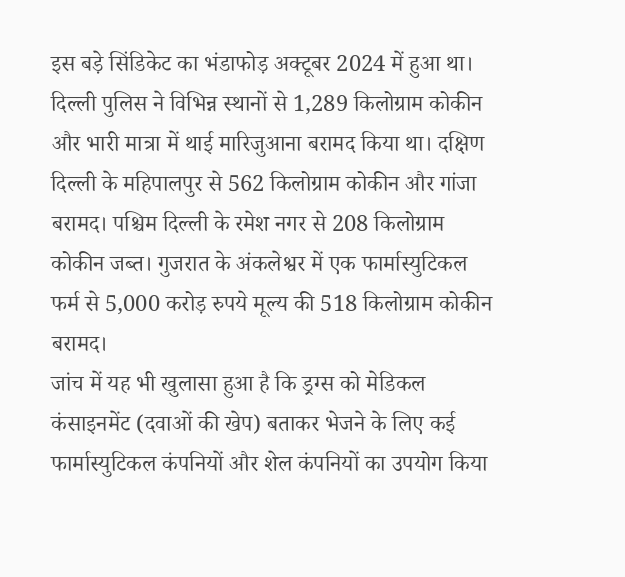इस बड़े सिंडिकेट का भंडाफोड़ अक्टूबर 2024 में हुआ था। दिल्ली पुलिस ने विभिन्न स्थानों से 1,289 किलोग्राम कोकीन और भारी मात्रा में थाई मारिजुआना बरामद किया था। दक्षिण दिल्ली के महिपालपुर से 562 किलोग्राम कोकीन और गांजा बरामद। पश्चिम दिल्ली के रमेश नगर से 208 किलोग्राम कोकीन जब्त। गुजरात के अंकलेश्वर में एक फार्मास्युटिकल फर्म से 5,000 करोड़ रुपये मूल्य की 518 किलोग्राम कोकीन बरामद।
जांच में यह भी खुलासा हुआ है कि ड्रग्स को मेडिकल कंसाइनमेंट (दवाओं की खेप) बताकर भेजने के लिए कई फार्मास्युटिकल कंपनियों और शेल कंपनियों का उपयोग किया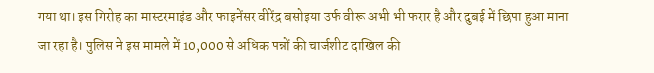गया था। इस गिरोह का मास्टरमाइंड और फाइनेंसर वीरेंद्र बसोइया उर्फ वीरू अभी भी फरार है और दुबई में छिपा हुआ माना जा रहा है। पुलिस ने इस मामले में 10,000 से अधिक पन्नों की चार्जशीट दाखिल की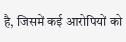है, जिसमें कई आरोपियों को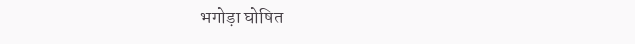भगोड़ा घोषित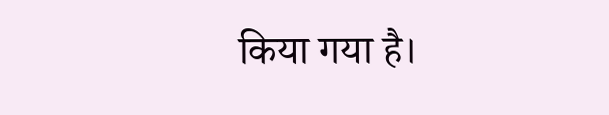किया गया है।